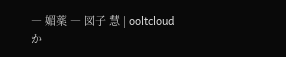― 媚薬 ― 図子 慧 | ooltcloud
か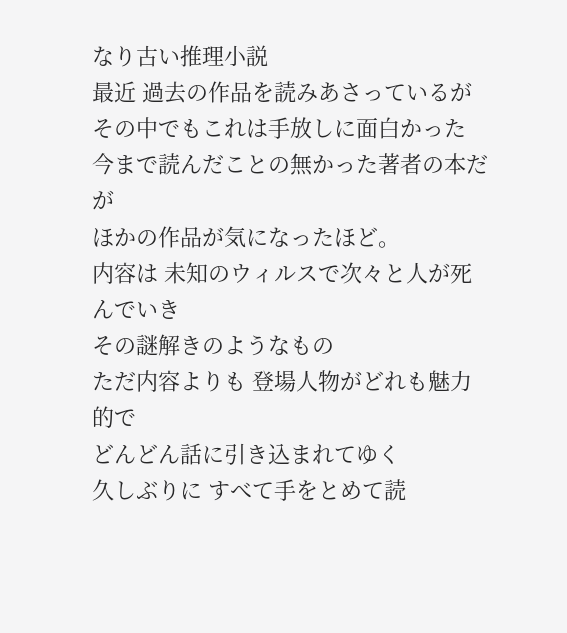なり古い推理小説
最近 過去の作品を読みあさっているが
その中でもこれは手放しに面白かった
今まで読んだことの無かった著者の本だが
ほかの作品が気になったほど。
内容は 未知のウィルスで次々と人が死んでいき
その謎解きのようなもの
ただ内容よりも 登場人物がどれも魅力的で
どんどん話に引き込まれてゆく
久しぶりに すべて手をとめて読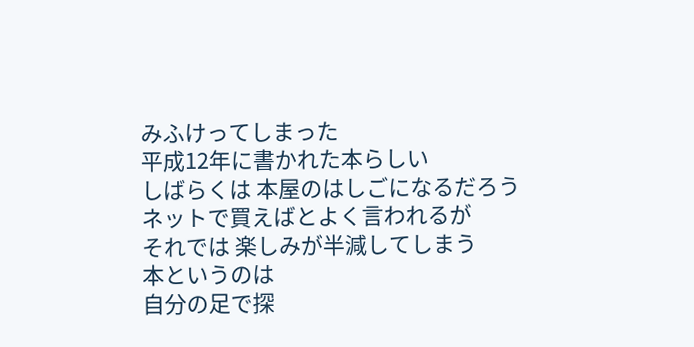みふけってしまった
平成12年に書かれた本らしい
しばらくは 本屋のはしごになるだろう
ネットで買えばとよく言われるが
それでは 楽しみが半減してしまう
本というのは
自分の足で探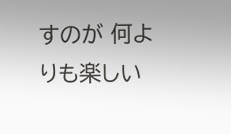すのが 何よりも楽しい